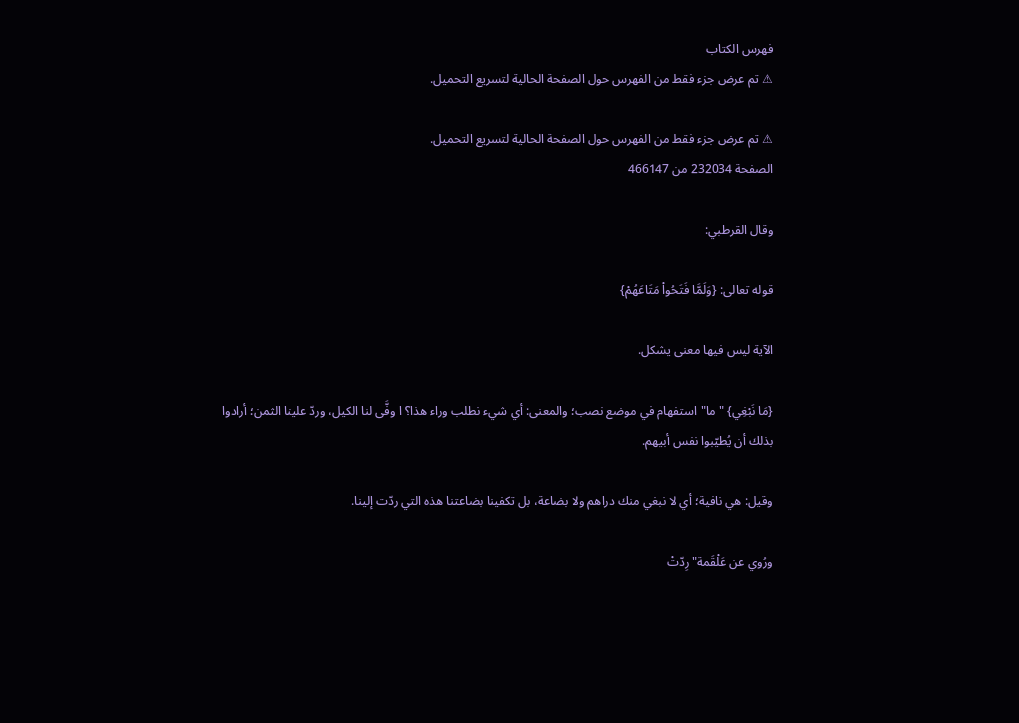فهرس الكتاب
⚠ تم عرض جزء فقط من الفهرس حول الصفحة الحالية لتسريع التحميل.

⚠ تم عرض جزء فقط من الفهرس حول الصفحة الحالية لتسريع التحميل.
الصفحة 232034 من 466147

وقال القرطبي:

قوله تعالى: {وَلَمَّا فَتَحُواْ مَتَاعَهُمْ}

الآية ليس فيها معنى يشكل.

{مَا نَبْغِي} "ما"استفهام في موضع نصب؛ والمعنى: أي شيء نطلب وراء هذا؟ ا وفَّى لنا الكيل، وردّ علينا الثمن؛ أرادوا بذلك أن يُطيّبوا نفس أبيهم.

وقيل: هي نافية؛ أي لا نبغي منك دراهم ولا بضاعة، بل تكفينا بضاعتنا هذه التي ردّت إلينا.

ورُوي عن عَلْقَمة"رِدّتْ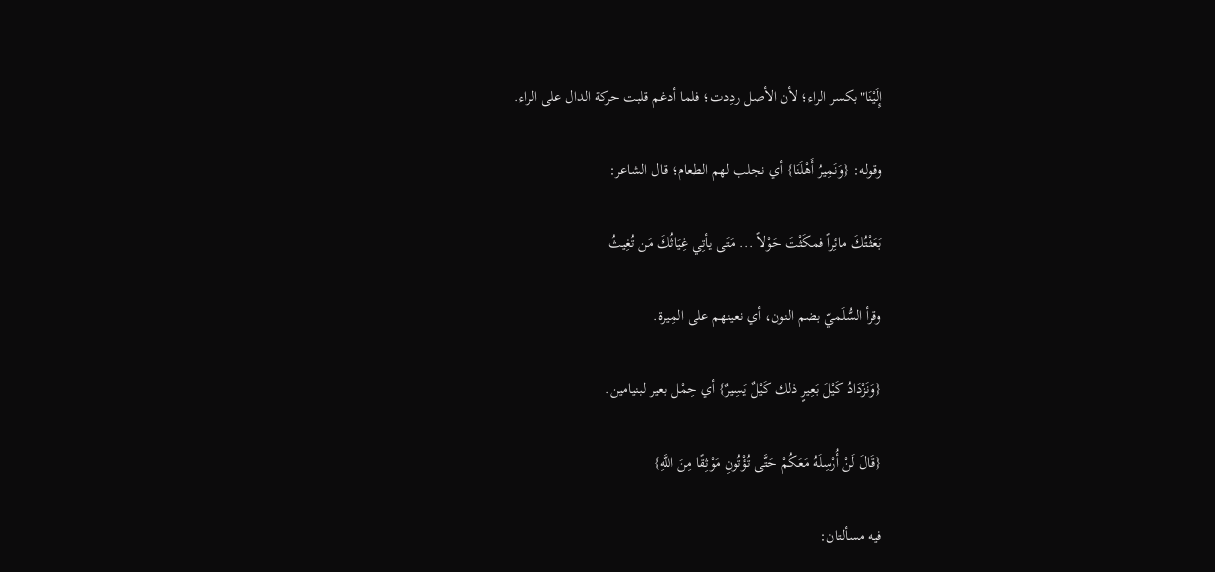إِلَيْنَا"بكسر الراء؛ لأن الأصل ردِدت؛ فلما أدغم قلبت حركة الدال على الراء.

وقوله: {وَنَمِيرُ أَهْلَنَا} أي نجلب لهم الطعام؛ قال الشاعر:

بَعَثْتُكَ مائِراً فمكَثْتَ حَوْلاً ... مَتَى يأتِي غِيَاثُكَ مَن تُغِيثُ

وقرأ السُّلَميّ بضم النون، أي نعينهم على المِيرة.

{وَنَزْدَادُ كَيْلَ بَعِيرٍ ذلك كَيْلٌ يَسِيرٌ} أي حِمْل بعير لبنيامين.

{قَالَ لَنْ أُرْسِلَهُ مَعَكُمْ حَتَّى تُؤْتُونِ مَوْثِقًا مِنَ اللَّهِ}

فيه مسألتان: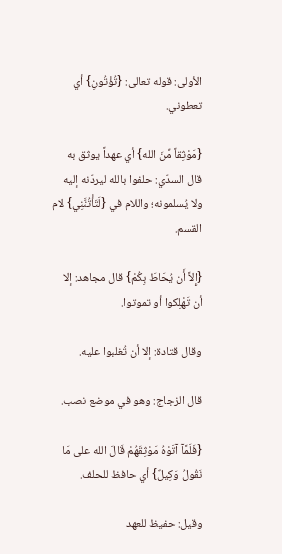الأولى: قوله تعالى: {تُؤْتُونِ} أي تعطوني.

{مَوْثِقاً مِّنَ الله} أي عهداً يوثق به قال السدّي: حلفوا بالله ليردّنه إليه ولا يُسلمونه؛ واللام في {لَتَأْتُنَّنِي} لام القسم.

{إِلاَّ أَن يُحَاطَ بِكُمْ} قال مجاهد: إلا أن تَهْلِكوا أو تموتوا.

وقال قتادة: إلا أن تُغلبوا عليه.

قال الزجاج: وهو في موضع نصب.

{فَلَمَّآ آتَوْهُ مَوْثِقَهُمْ قَالَ الله على مَا نَقُولُ وَكِيلٌ} أي حافظ للحلف.

وقيل: حفيظ للعهد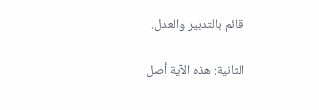قائم بالتدبير والعدل.

الثانية: هذه الآية أصل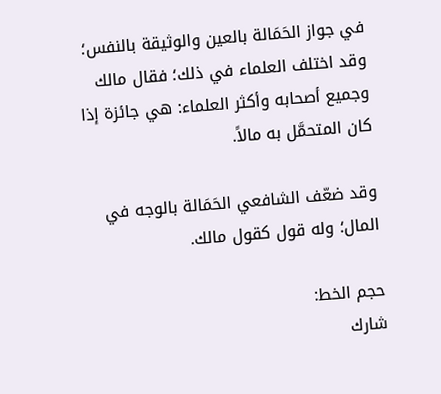في جواز الحَمَالة بالعين والوثيقة بالنفس؛ وقد اختلف العلماء في ذلك؛ فقال مالك وجميع أصحابه وأكثر العلماء: هي جائزة إذا كان المتحمَّل به مالاً.

وقد ضعّف الشافعي الحَمَالة بالوجه في المال؛ وله قول كقول مالك.

حجم الخط:
شارك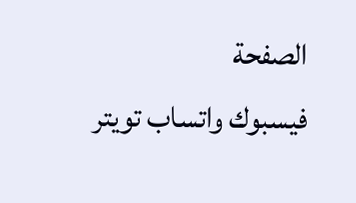الصفحة
فيسبوك واتساب تويتر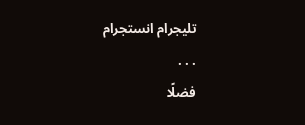تليجرام انستجرام
. . .
فضلًا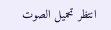انتظر تحميل الصوت